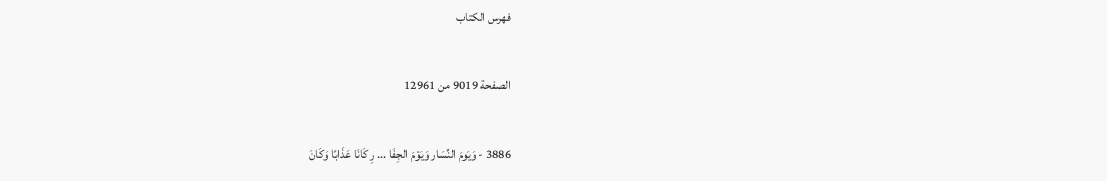فهرس الكتاب

الصفحة 9019 من 12961

3886 - وَيَومَ النِّسَار وَيَوْمَ الجِفَا ... رِ كَانَا عَذَابًا وَكَانَ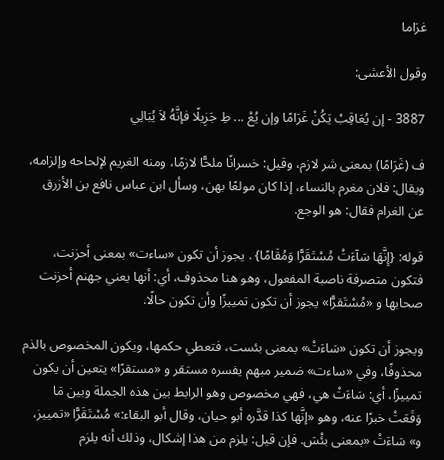غرَاما

وقول الأعشى:

3887 - إن يُعَاقِبْ يَكُنْ غَرَامًا وإن يُعْ ... طِ جَزِيلًا فإنَّهُ لاَ يُبَالِي

ف (غَرَامًا) بمعنى شر لازم، وقيل: خسرانًا ملحًّا لازمًا، ومنه الغريم لإلحاحه وإلزامه، ويقال: فلان مغرم بالنساء، إذا كان مولعًا بهن، وسأل ابن عباس نافع بن الأزرق عن الغرام فقال: هو الوجع.

قوله: {إِنَّهَا سَآءَتْ مُسْتَقَرًّا وَمُقَامًا} . يجوز أن تكون «ساءت» بمعنى أحزنت، فتكون متصرفة ناصبة المفعول، وهو هنا محذوف، أي: أنها يعني جهنم أحزنت صحابها و «مُسْتَقرًّا» يجوز أن تكون تمييزًا وأن تكون حالًا.

ويجوز أن تكون «سَاءَتْ» بمعنى بئست، فتعطي حكمها، ويكون المخصوص بالذم محذوفًا، وفي «ساءت» ضمير مبهم يفسره مستقر و «مستقرًا» يتعين أن يكون تمييزًا، أي: سَاءَتْ هي، فهي مخصوص وهو الرابط بين هذه الجملة وبين مَا وَقَعَتْ خبرًا عنه، وهو «إنَّها كذا قدَّره أبو حيان، وقال أبو البقاء:» مُسْتَقَرًّا «تمييز، و» سَاءَتْ «بمعنى بئْسَ. فإن قيل: يلزم من هذا إشكال، وذلك أنه يلزم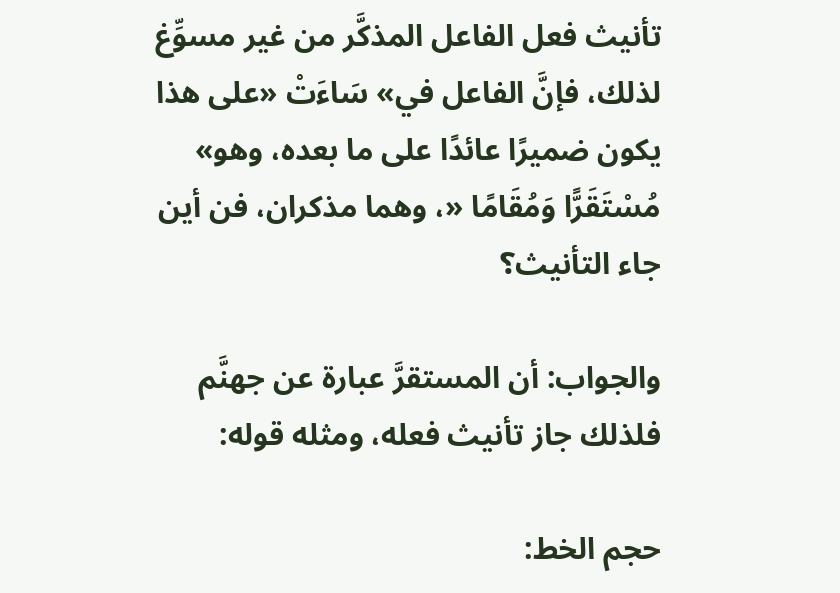تأنيث فعل الفاعل المذكَّر من غير مسوِّغ لذلك، فإنَّ الفاعل في» سَاءَتْ «على هذا يكون ضميرًا عائدًا على ما بعده، وهو» مُسْتَقَرًّا وَمُقَامًا «، وهما مذكران، فن أين جاء التأنيث؟

والجواب: أن المستقرَّ عبارة عن جهنَّم فلذلك جاز تأنيث فعله، ومثله قوله:

حجم الخط: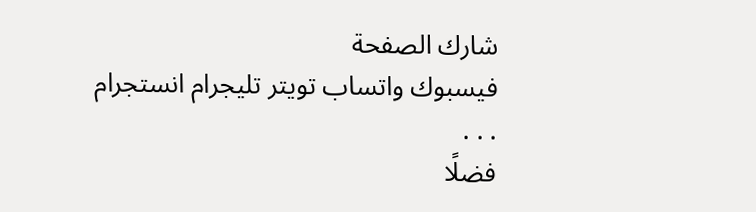شارك الصفحة
فيسبوك واتساب تويتر تليجرام انستجرام
. . .
فضلًا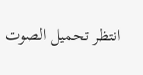انتظر تحميل الصوت